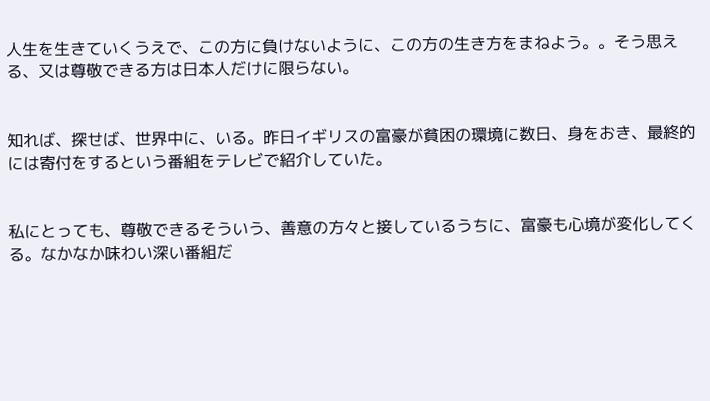人生を生きていくうえで、この方に負けないように、この方の生き方をまねよう。。そう思える、又は尊敬できる方は日本人だけに限らない。


知れば、探せば、世界中に、いる。昨日イギリスの富豪が貧困の環境に数日、身をおき、最終的には寄付をするという番組をテレビで紹介していた。


私にとっても、尊敬できるそういう、善意の方々と接しているうちに、富豪も心境が変化してくる。なかなか味わい深い番組だ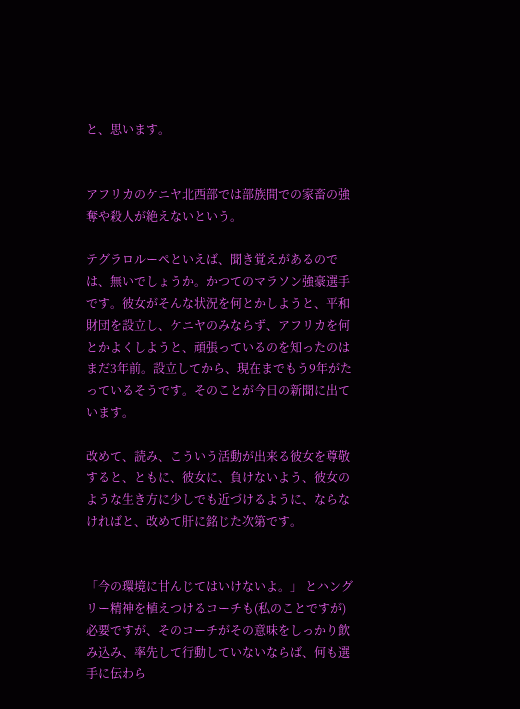と、思います。


アフリカのケニヤ北西部では部族間での家畜の強奪や殺人が絶えないという。

テグラロルーペといえば、聞き覚えがあるのでは、無いでしょうか。かつてのマラソン強豪選手です。彼女がそんな状況を何とかしようと、平和財団を設立し、ケニヤのみならず、アフリカを何とかよくしようと、頑張っているのを知ったのはまだ3年前。設立してから、現在までもう9年がたっているそうです。そのことが今日の新聞に出ています。

改めて、読み、こういう活動が出来る彼女を尊敬すると、ともに、彼女に、負けないよう、彼女のような生き方に少しでも近づけるように、ならなければと、改めて肝に銘じた次第です。


「今の環境に甘んじてはいけないよ。」 とハングリー精神を植えつけるコーチも(私のことですが)必要ですが、そのコーチがその意味をしっかり飲み込み、率先して行動していないならば、何も選手に伝わら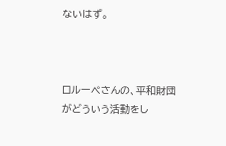ないはず。



ロルーペさんの、平和財団がどういう活動をし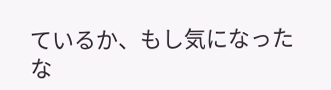ているか、もし気になったな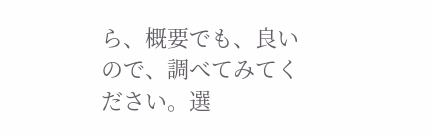ら、概要でも、良いので、調べてみてください。選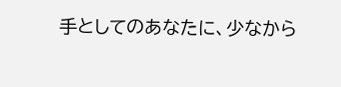手としてのあなたに、少なから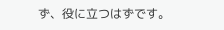ず、役に立つはずです。